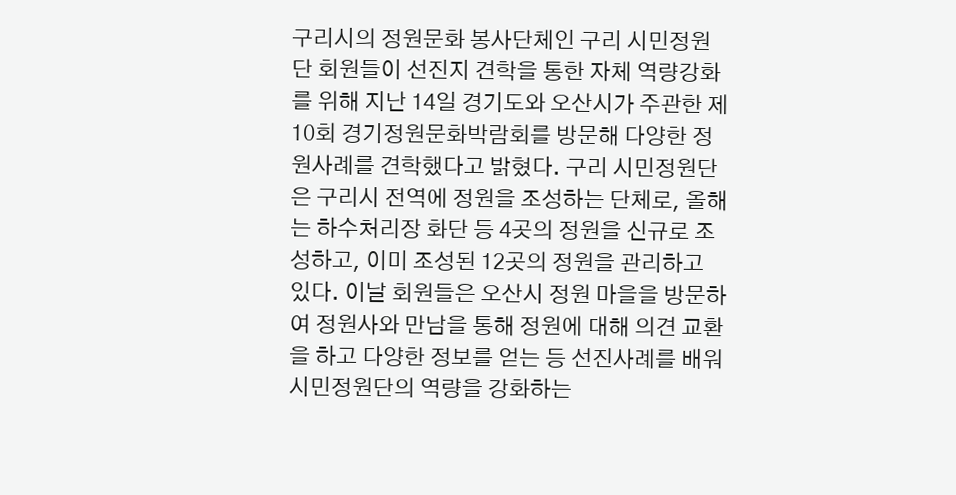구리시의 정원문화 봉사단체인 구리 시민정원단 회원들이 선진지 견학을 통한 자체 역량강화를 위해 지난 14일 경기도와 오산시가 주관한 제10회 경기정원문화박람회를 방문해 다양한 정원사례를 견학했다고 밝혔다. 구리 시민정원단은 구리시 전역에 정원을 조성하는 단체로, 올해는 하수처리장 화단 등 4곳의 정원을 신규로 조성하고, 이미 조성된 12곳의 정원을 관리하고 있다. 이날 회원들은 오산시 정원 마을을 방문하여 정원사와 만남을 통해 정원에 대해 의견 교환을 하고 다양한 정보를 얻는 등 선진사례를 배워 시민정원단의 역량을 강화하는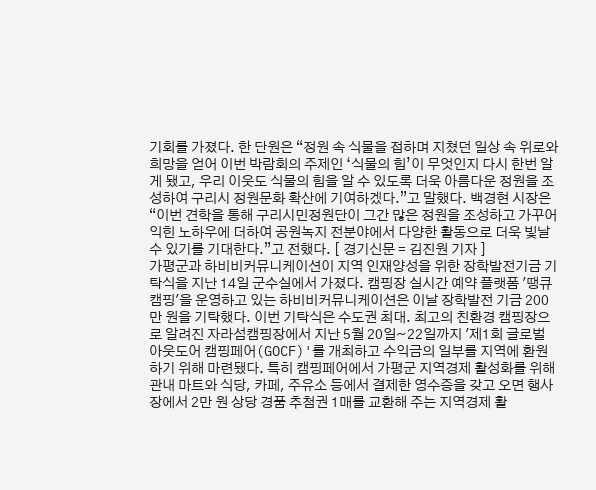기회를 가졌다. 한 단원은 “정원 속 식물을 접하며 지쳤던 일상 속 위로와 희망을 얻어 이번 박람회의 주제인 ‘식물의 힘’이 무엇인지 다시 한번 알게 됐고, 우리 이웃도 식물의 힘을 알 수 있도록 더욱 아름다운 정원을 조성하여 구리시 정원문화 확산에 기여하겠다.”고 말했다. 백경현 시장은 “이번 견학을 통해 구리시민정원단이 그간 많은 정원을 조성하고 가꾸어 익힌 노하우에 더하여 공원녹지 전분야에서 다양한 활동으로 더욱 빛날 수 있기를 기대한다.”고 전했다. [ 경기신문 = 김진원 기자 ]
가평군과 하비비커뮤니케이션이 지역 인재양성을 위한 장학발전기금 기탁식을 지난 14일 군수실에서 가졌다. 캠핑장 실시간 예약 플랫폼 '땡큐캠핑'을 운영하고 있는 하비비커뮤니케이션은 이날 장학발전 기금 200만 원을 기탁했다. 이번 기탁식은 수도권 최대. 최고의 친환경 캠핑장으로 알려진 자라섬캠핑장에서 지난 5월 20일~22일까지 '제1회 글로벌 아웃도어 캠핑페어(GOCF)'를 개최하고 수익금의 일부를 지역에 환원하기 위해 마련됐다. 특히 캠핑페어에서 가평군 지역경제 활성화를 위해 관내 마트와 식당, 카페, 주유소 등에서 결제한 영수증을 갖고 오면 행사장에서 2만 원 상당 경품 추첨권 1매를 교환해 주는 지역경제 활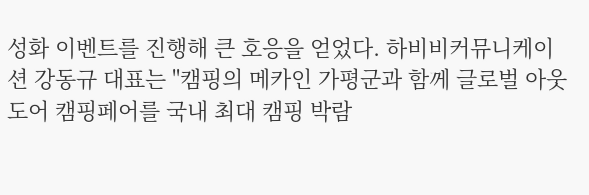성화 이벤트를 진행해 큰 호응을 얻었다. 하비비커뮤니케이션 강동규 대표는 "캠핑의 메카인 가평군과 함께 글로벌 아웃도어 캠핑페어를 국내 최대 캠핑 박람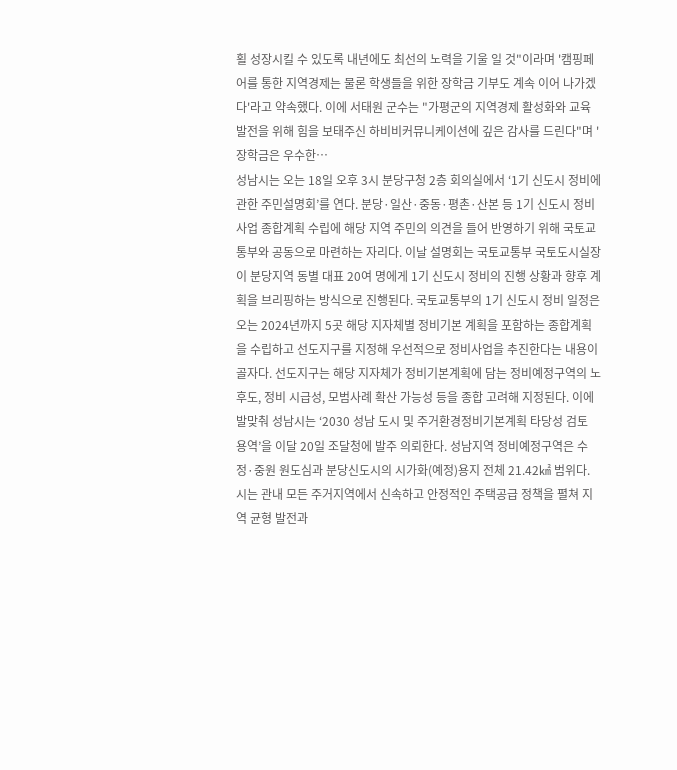횔 성장시킬 수 있도록 내년에도 최선의 노력을 기울 일 것"이라며 '캠핑페어를 통한 지역경제는 물론 학생들을 위한 장학금 기부도 계속 이어 나가겠다'라고 약속했다. 이에 서태원 군수는 "가평군의 지역경제 활성화와 교육발전을 위해 힘을 보태주신 하비비커뮤니케이션에 깊은 감사를 드린다"며 '장학금은 우수한…
성남시는 오는 18일 오후 3시 분당구청 2층 회의실에서 ‘1기 신도시 정비에 관한 주민설명회’를 연다. 분당·일산·중동·평촌·산본 등 1기 신도시 정비사업 종합계획 수립에 해당 지역 주민의 의견을 들어 반영하기 위해 국토교통부와 공동으로 마련하는 자리다. 이날 설명회는 국토교통부 국토도시실장이 분당지역 동별 대표 20여 명에게 1기 신도시 정비의 진행 상황과 향후 계획을 브리핑하는 방식으로 진행된다. 국토교통부의 1기 신도시 정비 일정은 오는 2024년까지 5곳 해당 지자체별 정비기본 계획을 포함하는 종합계획을 수립하고 선도지구를 지정해 우선적으로 정비사업을 추진한다는 내용이 골자다. 선도지구는 해당 지자체가 정비기본계획에 담는 정비예정구역의 노후도, 정비 시급성, 모범사례 확산 가능성 등을 종합 고려해 지정된다. 이에 발맞춰 성남시는 ‘2030 성남 도시 및 주거환경정비기본계획 타당성 검토 용역’을 이달 20일 조달청에 발주 의뢰한다. 성남지역 정비예정구역은 수정·중원 원도심과 분당신도시의 시가화(예정)용지 전체 21.42㎢ 범위다. 시는 관내 모든 주거지역에서 신속하고 안정적인 주택공급 정책을 펼쳐 지역 균형 발전과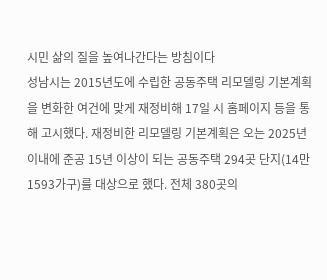시민 삶의 질을 높여나간다는 방침이다
성남시는 2015년도에 수립한 공동주택 리모델링 기본계획을 변화한 여건에 맞게 재정비해 17일 시 홈페이지 등을 통해 고시했다. 재정비한 리모델링 기본계획은 오는 2025년 이내에 준공 15년 이상이 되는 공동주택 294곳 단지(14만1593가구)를 대상으로 했다. 전체 380곳의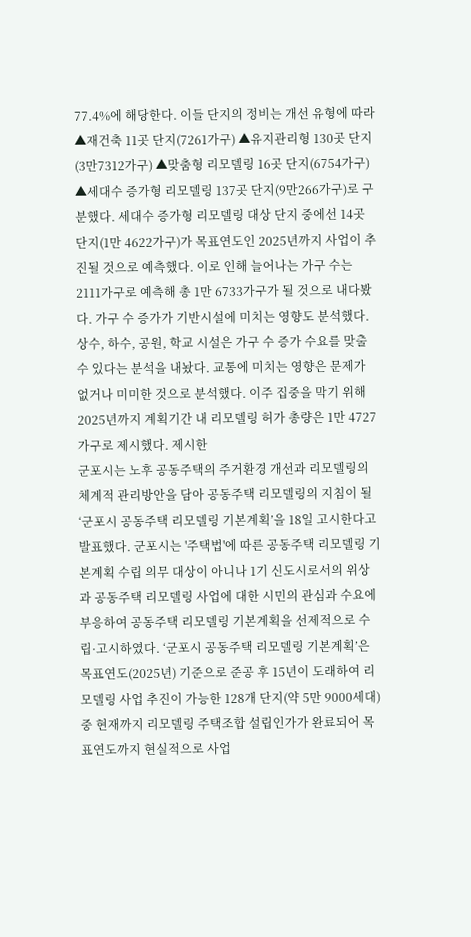77.4%에 해당한다. 이들 단지의 정비는 개선 유형에 따라 ▲재건축 11곳 단지(7261가구) ▲유지관리형 130곳 단지(3만7312가구) ▲맞춤형 리모델링 16곳 단지(6754가구) ▲세대수 증가형 리모델링 137곳 단지(9만266가구)로 구분했다. 세대수 증가형 리모델링 대상 단지 중에선 14곳 단지(1만 4622가구)가 목표연도인 2025년까지 사업이 추진될 것으로 예측했다. 이로 인해 늘어나는 가구 수는 2111가구로 예측해 총 1만 6733가구가 될 것으로 내다봤다. 가구 수 증가가 기반시설에 미치는 영향도 분석했다. 상수, 하수, 공원, 학교 시설은 가구 수 증가 수요를 맞출 수 있다는 분석을 내놨다. 교통에 미치는 영향은 문제가 없거나 미미한 것으로 분석했다. 이주 집중을 막기 위해 2025년까지 계획기간 내 리모델링 허가 총량은 1만 4727가구로 제시했다. 제시한
군포시는 노후 공동주택의 주거환경 개선과 리모델링의 체계적 관리방안을 담아 공동주택 리모델링의 지침이 될 ‘군포시 공동주택 리모델링 기본계획’을 18일 고시한다고 발표했다. 군포시는 '주택법'에 따른 공동주택 리모델링 기본계획 수립 의무 대상이 아니나 1기 신도시로서의 위상과 공동주택 리모델링 사업에 대한 시민의 관심과 수요에 부응하여 공동주택 리모델링 기본계획을 선제적으로 수립·고시하였다. ‘군포시 공동주택 리모델링 기본계획’은 목표연도(2025년) 기준으로 준공 후 15년이 도래하여 리모델링 사업 추진이 가능한 128개 단지(약 5만 9000세대) 중 현재까지 리모델링 주택조합 설립인가가 완료되어 목표연도까지 현실적으로 사업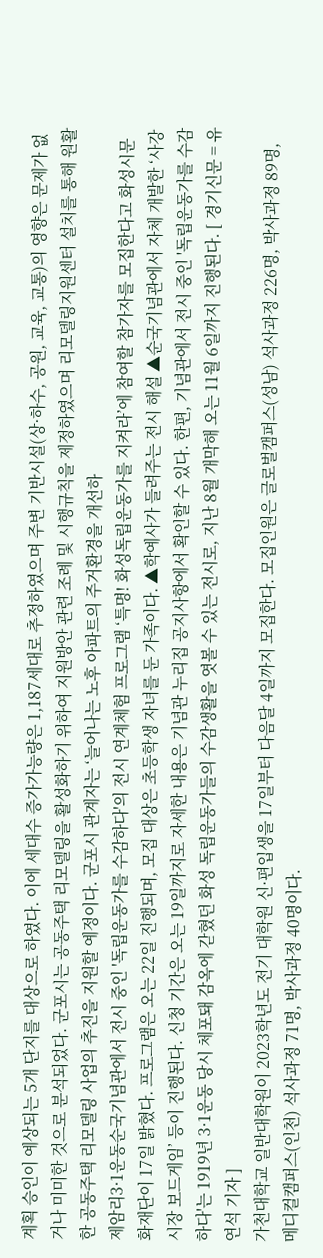계획 승인이 예상되는 5개 단지를 대상으로 하였다. 이에 세대수 증가가능량은 1,187세대로 추정하였으며 주변 기반시설(상·하수, 공원, 교육, 교통)의 영향은 문제가 없거나 미미한 것으로 분석되었다. 군포시는 공동주택 리모델링을 활성화하기 위하여 지원방안 관련 조례 및 시행규칙을 제정하였으며 리모델링지원센터 설치를 통해 원활한 공동주택 리모델링 사업의 추진을 지원할 예정이다. 군포시 관계자는 ‘늘어나는 노후 아파트의 주거환경을 개선하
제암리3·1운동순국기념관에서 전시 중인 '독립운동가를 수감하다'의 전시 연계체험 프로그램 ‘특명! 화성독립운동가를 지켜라’에 참여할 참가자를 모집한다고 화성시문화재단이 17일 밝혔다. 프로그램은 오는 22일 진행되며, 모집 대상은 초등학생 자녀를 둔 가족이다. ▲학예사가 들려주는 전시 해설 ▲순국기념관에서 자체 개발한 ‘사강시장 보드게임’ 등이 진행된다. 신청 기간은 오는 19일까지로 자세한 내용은 기념관 누리집 공지사항에서 확인할 수 있다. 한편, 기념관에서 전시 중인 '독립운동가를 수감하다'는 1919년 3·1운동 당시 체포돼 감옥에 갇혔던 화성 독립운동가들의 수감생활을 엿볼 수 있는 전시로, 지난 8월 개막해 오는 11월 6일까지 진행된다. [ 경기신문 = 유연석 기자 ]
가천대학교 일반대학원이 2023학년도 전기 대학원 신·편입생을 17일부터 다음달 4일까지 모집한다. 모집인원은 글로벌캠퍼스(성남) 석사과정 226명, 박사과정 89명, 메디컬캠퍼스(인천) 석사과정 71명, 박사과정 40명이다.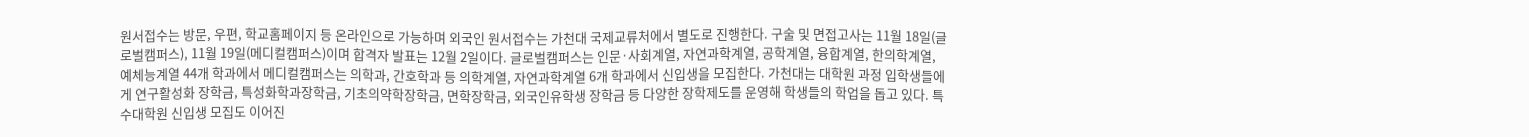원서접수는 방문, 우편, 학교홈페이지 등 온라인으로 가능하며 외국인 원서접수는 가천대 국제교류처에서 별도로 진행한다. 구술 및 면접고사는 11월 18일(글로벌캠퍼스), 11월 19일(메디컬캠퍼스)이며 합격자 발표는 12월 2일이다. 글로벌캠퍼스는 인문·사회계열, 자연과학계열, 공학계열, 융합계열, 한의학계열, 예체능계열 44개 학과에서 메디컬캠퍼스는 의학과, 간호학과 등 의학계열, 자연과학계열 6개 학과에서 신입생을 모집한다. 가천대는 대학원 과정 입학생들에게 연구활성화 장학금, 특성화학과장학금, 기초의약학장학금, 면학장학금, 외국인유학생 장학금 등 다양한 장학제도를 운영해 학생들의 학업을 돕고 있다. 특수대학원 신입생 모집도 이어진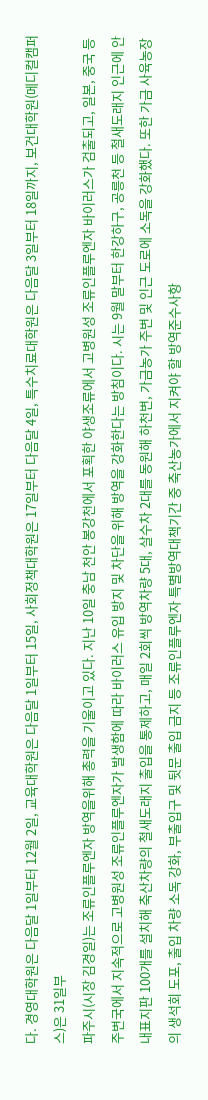다. 경영대학원은 다음달 1일부터 12월 2일, 교육대학원은 다음달 1일부터 15일, 사회정책대학원은 17일부터 다음달 4일, 특수치료대학원은 다음달 3일부터 18일까지, 보건대학원(메디컬캠퍼스)은 31일부
파주시(시장 김경일)는 조류인플루엔자 방역을위해 총력을 기울이고 있다. 지난 10일 충남 천안 봉강천에서 포획한 야생조류에서 고병원성 조류인플루엔자 바이러스가 검출되고, 일본, 중국 등 주변국에서 지속적으로 고병원성 조류인플루엔자가 발생함에 따라 바이러스 유입 방지 및 차단을 위해 방역을 강화한다는 방침이다. 시는 9월 말부터 한강하구, 공릉천 등 철새도래지 인근에 안내표지판 100개를 설치해 축산차량의 철새도래지 출입을 통제하고, 매일 2회씩 방역차량 5대, 살수차 2대를 동원해 하천변, 가금농가 주변 및 인근 도로에 소독을 강화했다. 또한 가금 사육농장의 생석회 도포, 출입 차량 소독 강화, 부출입구 및 뒷문 출입 금지 등 조류인플루엔자 특별방역대책기간 중 축산농가에서 지켜야 할 방역준수사항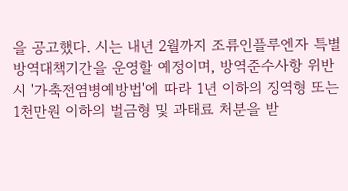을 공고했다. 시는 내년 2월까지 조류인플루엔자 특별방역대책기간을 운영할 예정이며, 방역준수사항 위반 시 '가축전염병예방법'에 따라 1년 이하의 징역형 또는 1천만원 이하의 벌금형 및 과태료 처분을 받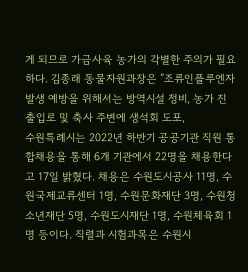게 되므로 가금사육 농가의 각별한 주의가 필요하다. 김종래 동물자원과장은 ”조류인플루엔자 발생 예방을 위해서는 방역시설 정비, 농가 진출입로 및 축사 주변에 생석회 도포,
수원특례시는 2022년 하반기 공공기관 직원 통합채용을 통해 6개 기관에서 22명을 채용한다고 17일 밝혔다. 채용은 수원도시공사 11명, 수원국제교류센터 1명, 수원문화재단 3명, 수원청소년재단 5명, 수원도시재단 1명, 수원체육회 1명 등이다. 직렬과 시험과목은 수원시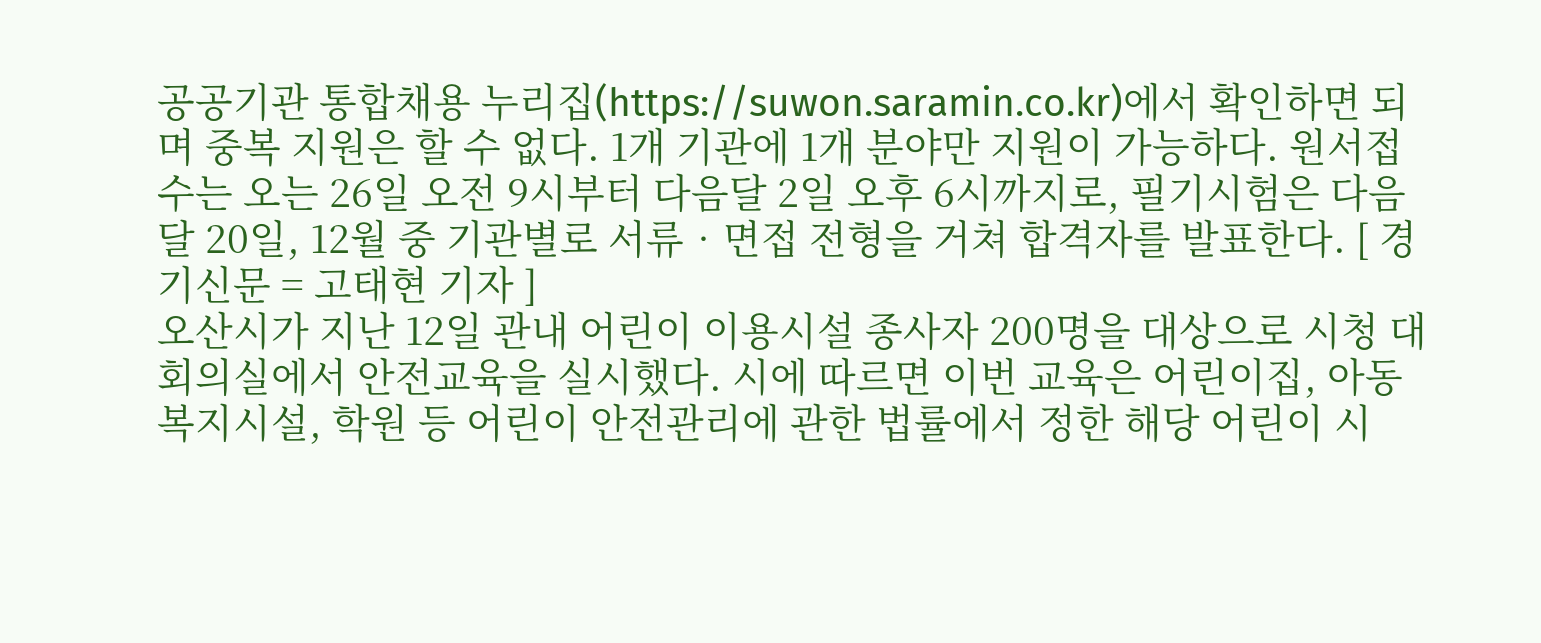공공기관 통합채용 누리집(https://suwon.saramin.co.kr)에서 확인하면 되며 중복 지원은 할 수 없다. 1개 기관에 1개 분야만 지원이 가능하다. 원서접수는 오는 26일 오전 9시부터 다음달 2일 오후 6시까지로, 필기시험은 다음달 20일, 12월 중 기관별로 서류‧면접 전형을 거쳐 합격자를 발표한다. [ 경기신문 = 고태현 기자 ]
오산시가 지난 12일 관내 어린이 이용시설 종사자 200명을 대상으로 시청 대회의실에서 안전교육을 실시했다. 시에 따르면 이번 교육은 어린이집, 아동복지시설, 학원 등 어린이 안전관리에 관한 법률에서 정한 해당 어린이 시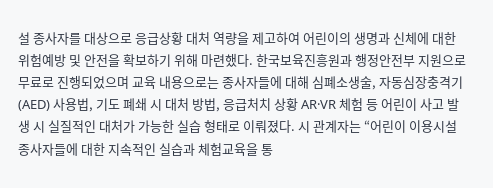설 종사자를 대상으로 응급상황 대처 역량을 제고하여 어린이의 생명과 신체에 대한 위험예방 및 안전을 확보하기 위해 마련했다. 한국보육진흥원과 행정안전부 지원으로 무료로 진행되었으며 교육 내용으로는 종사자들에 대해 심폐소생술, 자동심장충격기(AED) 사용법, 기도 폐쇄 시 대처 방법, 응급처치 상황 AR·VR 체험 등 어린이 사고 발생 시 실질적인 대처가 가능한 실습 형태로 이뤄졌다. 시 관계자는 “어린이 이용시설 종사자들에 대한 지속적인 실습과 체험교육을 통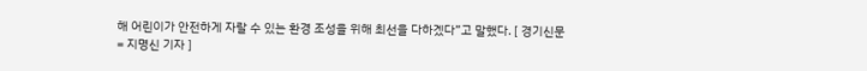해 어린이가 안전하게 자랄 수 있는 환경 조성을 위해 최선을 다하겠다”고 말했다. [ 경기신문 = 지명신 기자 ]